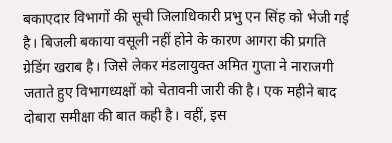बकाएदार विभागों की सूची जिलाधिकारी प्रभु एन सिंह को भेजी गई है। बिजली बकाया वसूली नहीं होने के कारण आगरा की प्रगति ग्रेडिंग खराब है। जिसे लेकर मंडलायुक्त अमित गुप्ता ने नाराजगी जताते हुए विभागध्यक्षों को चेतावनी जारी की है। एक महीने बाद दोबारा समीक्षा की बात कही है। वहीं, इस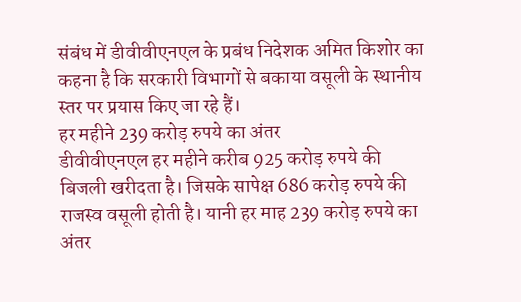संबंध में डीवीवीएनएल के प्रबंध निदेशक अमित किशोर का कहना है कि सरकारी विभागों से बकाया वसूली के स्थानीय स्तर पर प्रयास किए जा रहे हैं।
हर महीने 239 करोड़ रुपये का अंतर
डीवीवीएनएल हर महीने करीब 925 करोड़ रुपये की बिजली खरीदता है। जिसके सापेक्ष 686 करोड़ रुपये की राजस्व वसूली होती है। यानी हर माह 239 करोड़ रुपये का अंतर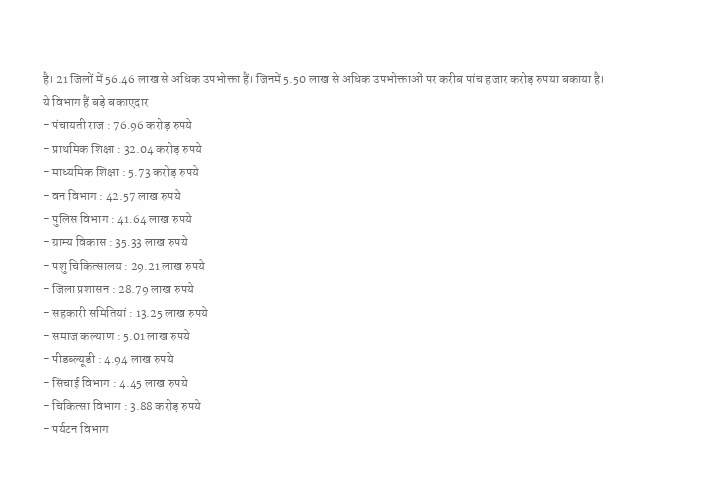है। 21 जिलों में 56.46 लाख से अधिक उपभोक्ता हैं। जिनमें 5.50 लाख से अधिक उपभोक्ताओं पर करीब पांच हजार करोड़ रुपया बकाया है।
ये विभाग हैं बड़े बकाएदार
- पंचायती राज : 76.96 करोड़ रुपये
- प्राथमिक शिक्षा : 32.04 करोड़ रुपये
- माध्यमिक शिक्षा : 5.73 करोड़ रुपये
- वन विभाग : 42.57 लाख रुपये
- पुलिस विभाग : 41.64 लाख रुपये
- ग्राम्य विकास : 35.33 लाख रुपये
- पशु चिकित्सालय : 29.21 लाख रुपये
- जिला प्रशासन : 28.79 लाख रुपये
- सहकारी समितियां : 13.25 लाख रुपये
- समाज कल्याण : 5.01 लाख रुपये
- पीडब्ल्यूडी : 4.94 लाख रुपये
- सिंचाई विभाग : 4.45 लाख रुपये
- चिकित्सा विभाग : 3.88 करोड़ रुपये
- पर्यटन विभाग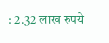: 2.32 लाख रुपये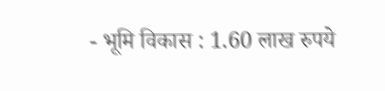- भूमि विकास : 1.60 लाख रुपये